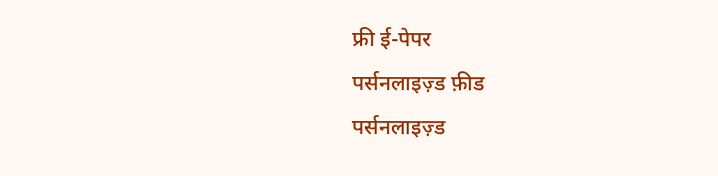फ्री ई-पेपर
पर्सनलाइज़्ड फ़ीड
पर्सनलाइज़्ड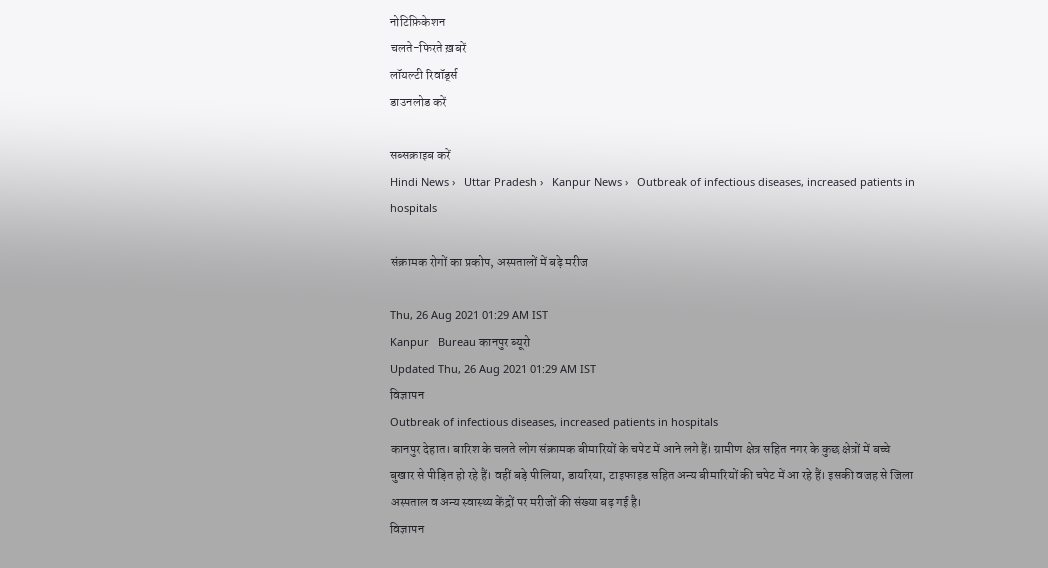नोटिफ़िकेशन
चलते-फिरते ख़बरें
लॉयल्टी रिवॉर्ड्स
डाउनलोड करें

सब्सक्राइब करें
Hindi News ›   Uttar Pradesh ›   Kanpur News ›   Outbreak of infectious diseases, increased patients in hospitals

संक्रामक रोगों का प्रकोप, अस्पतालों में बढ़े मरीज

Thu, 26 Aug 2021 01:29 AM IST
Kanpur   Bureau कानपुर ब्यूरो
Updated Thu, 26 Aug 2021 01:29 AM IST
विज्ञापन
Outbreak of infectious diseases, increased patients in hospitals
कानपुर देहात। बारिश के चलते लोग संक्रामक बीमारियों के चपेट में आने लगे हैं। ग्रामीण क्षेत्र सहित नगर के कुछ क्षेत्रों में बच्चे बुखार से पीड़ित हो रहे हैं। वहीं बड़े पीलिया, डायरिया, टाइफाइड सहित अन्य बीमारियों की चपेट में आ रहे हैं। इसकी वजह से जिला अस्पताल व अन्य स्वास्थ्य केंद्रों पर मरीजों की संख्या बढ़ गई है।
विज्ञापन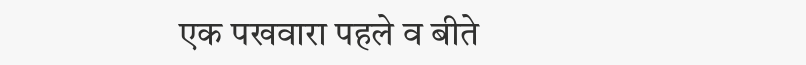एक पखवारा पहले व बीते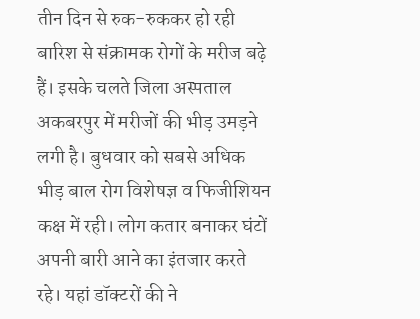तीन दिन से रुक-रुककर हो रही बारिश से संक्रामक रोगों के मरीज बढ़े हैं। इसके चलते जिला अस्पताल अकबरपुर में मरीजों की भीड़ उमड़ने लगी है। बुधवार को सबसे अधिक भीड़ बाल रोग विशेषज्ञ व फिजीशियन कक्ष में रही। लोग कतार बनाकर घंटों अपनी बारी आने का इंतजार करते रहे। यहां डॉक्टरों की ने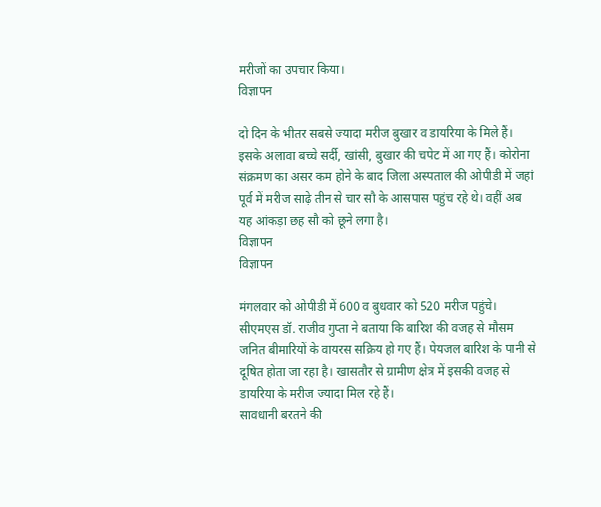मरीजों का उपचार किया।
विज्ञापन

दो दिन के भीतर सबसे ज्यादा मरीज बुखार व डायरिया के मिले हैं। इसके अलावा बच्चे सर्दी, खांसी, बुखार की चपेट में आ गए हैं। कोरोना संक्रमण का असर कम होने के बाद जिला अस्पताल की ओपीडी में जहां पूर्व में मरीज साढ़े तीन से चार सौ के आसपास पहुंच रहे थे। वहीं अब यह आंकड़ा छह सौ को छूने लगा है।
विज्ञापन
विज्ञापन

मंगलवार को ओपीडी में 600 व बुधवार को 520 मरीज पहुंचे। सीएमएस डॉ. राजीव गुप्ता ने बताया कि बारिश की वजह से मौसम जनित बीमारियों के वायरस सक्रिय हो गए हैं। पेयजल बारिश के पानी से दूषित होता जा रहा है। खासतौर से ग्रामीण क्षेत्र में इसकी वजह से डायरिया के मरीज ज्यादा मिल रहे हैं।
सावधानी बरतने की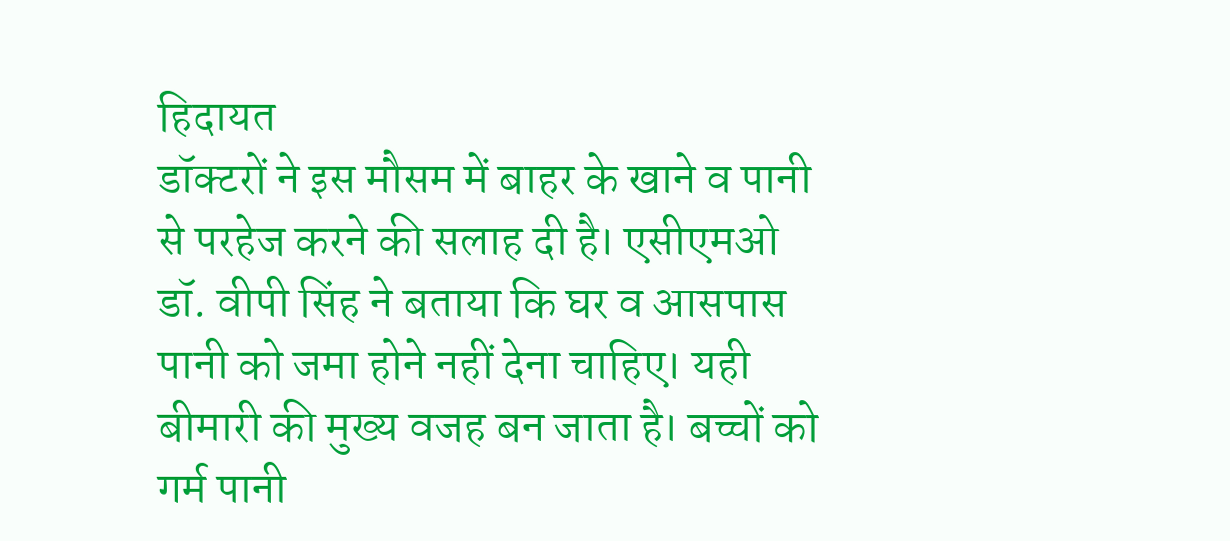हिदायत
डॉक्टरों ने इस मौसम में बाहर के खाने व पानी से परहेज करने की सलाह दी है। एसीएमओ डॉ. वीपी सिंह ने बताया कि घर व आसपास पानी को जमा होने नहीं देना चाहिए। यही बीमारी की मुख्य वजह बन जाता है। बच्चों को गर्म पानी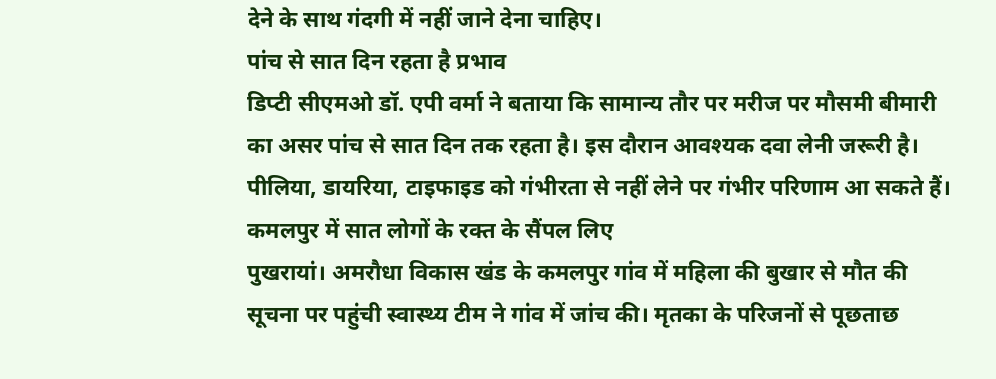देने के साथ गंदगी में नहीं जाने देना चाहिए।
पांच से सात दिन रहता है प्रभाव
डिप्टी सीएमओ डॉ. एपी वर्मा ने बताया कि सामान्य तौर पर मरीज पर मौसमी बीमारी का असर पांच से सात दिन तक रहता है। इस दौरान आवश्यक दवा लेनी जरूरी है। पीलिया, डायरिया, टाइफाइड को गंभीरता से नहीं लेने पर गंभीर परिणाम आ सकते हैं।
कमलपुर में सात लोगों के रक्त के सैंपल लिए
पुखरायां। अमरौधा विकास खंड के कमलपुर गांव में महिला की बुखार से मौत की सूचना पर पहुंची स्वास्थ्य टीम ने गांव में जांच की। मृतका के परिजनों से पूछताछ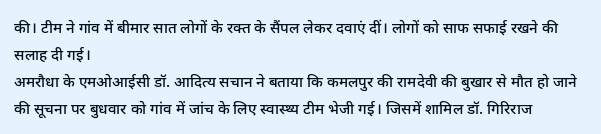की। टीम ने गांव में बीमार सात लोगों के रक्त के सैंपल लेकर दवाएं दीं। लोगों को साफ सफाई रखने की सलाह दी गई।
अमरौधा के एमओआईसी डॉ. आदित्य सचान ने बताया कि कमलपुर की रामदेवी की बुखार से मौत हो जाने की सूचना पर बुधवार को गांव में जांच के लिए स्वास्थ्य टीम भेजी गई। जिसमें शामिल डॉ. गिरिराज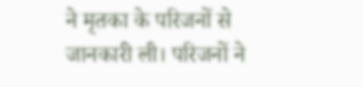ने मृतका के परिजनों से जानकारी ली। परिजनों ने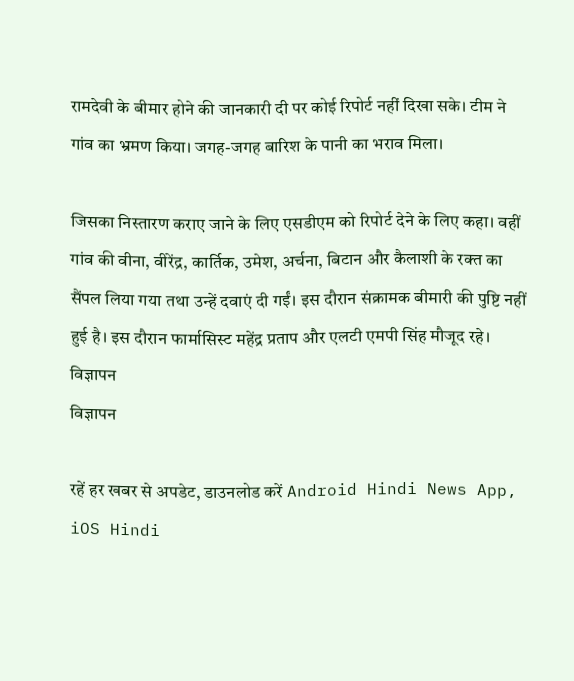रामदेवी के बीमार होने की जानकारी दी पर कोई रिपोर्ट नहीं दिखा सके। टीम ने गांव का भ्रमण किया। जगह-जगह बारिश के पानी का भराव मिला।

जिसका निस्तारण कराए जाने के लिए एसडीएम को रिपोर्ट देने के लिए कहा। वहीं गांव की वीना, वीरेंद्र, कार्तिक, उमेश, अर्चना, बिटान और कैलाशी के रक्त का सैंपल लिया गया तथा उन्हें दवाएं दी गईं। इस दौरान संक्रामक बीमारी की पुष्टि नहीं हुई है। इस दौरान फार्मासिस्ट महेंद्र प्रताप और एलटी एमपी सिंह मौजूद रहे।
विज्ञापन
विज्ञापन

रहें हर खबर से अपडेट, डाउनलोड करें Android Hindi News App, iOS Hindi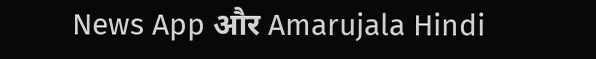News App और Amarujala Hindi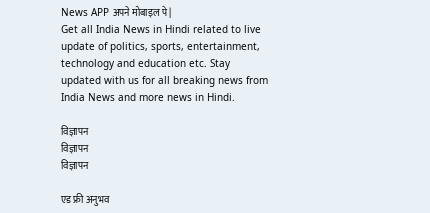News APP अपने मोबाइल पे|
Get all India News in Hindi related to live update of politics, sports, entertainment, technology and education etc. Stay updated with us for all breaking news from India News and more news in Hindi.

विज्ञापन
विज्ञापन
विज्ञापन

एड फ्री अनुभव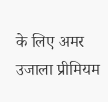के लिए अमर उजाला प्रीमियम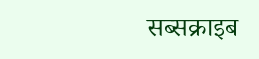सब्सक्राइब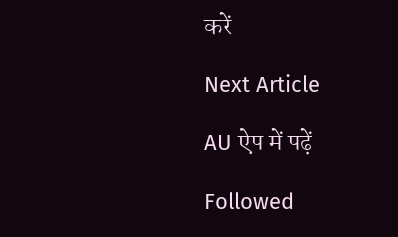करें

Next Article

AU ऐप में पढ़ें

Followed